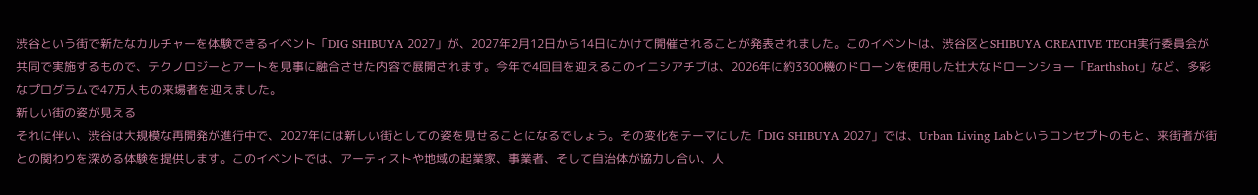渋谷という街で新たなカルチャーを体験できるイベント「DIG SHIBUYA 2027」が、2027年2月12日から14日にかけて開催されることが発表されました。このイベントは、渋谷区とSHIBUYA CREATIVE TECH実行委員会が共同で実施するもので、テクノロジーとアートを見事に融合させた内容で展開されます。今年で4回目を迎えるこのイニシアチブは、2026年に約3300機のドローンを使用した壮大なドローンショー「Earthshot」など、多彩なプログラムで47万人もの来場者を迎えました。
新しい街の姿が見える
それに伴い、渋谷は大規模な再開発が進行中で、2027年には新しい街としての姿を見せることになるでしょう。その変化をテーマにした「DIG SHIBUYA 2027」では、Urban Living Labというコンセプトのもと、来街者が街との関わりを深める体験を提供します。このイベントでは、アーティストや地域の起業家、事業者、そして自治体が協力し合い、人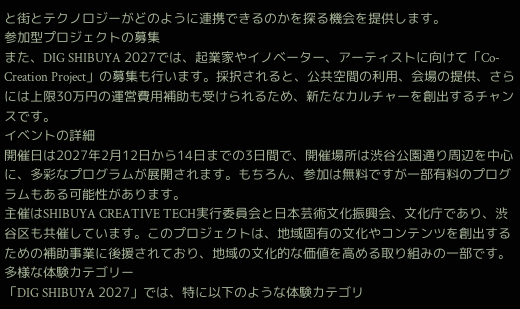と街とテクノロジーがどのように連携できるのかを探る機会を提供します。
参加型プロジェクトの募集
また、DIG SHIBUYA 2027では、起業家やイノベーター、アーティストに向けて「Co-Creation Project」の募集も行います。採択されると、公共空間の利用、会場の提供、さらには上限30万円の運営費用補助も受けられるため、新たなカルチャーを創出するチャンスです。
イベントの詳細
開催日は2027年2月12日から14日までの3日間で、開催場所は渋谷公園通り周辺を中心に、多彩なプログラムが展開されます。もちろん、参加は無料ですが一部有料のプログラムもある可能性があります。
主催はSHIBUYA CREATIVE TECH実行委員会と日本芸術文化振興会、文化庁であり、渋谷区も共催しています。このプロジェクトは、地域固有の文化やコンテンツを創出するための補助事業に後援されており、地域の文化的な価値を高める取り組みの一部です。
多様な体験カテゴリー
「DIG SHIBUYA 2027」では、特に以下のような体験カテゴリ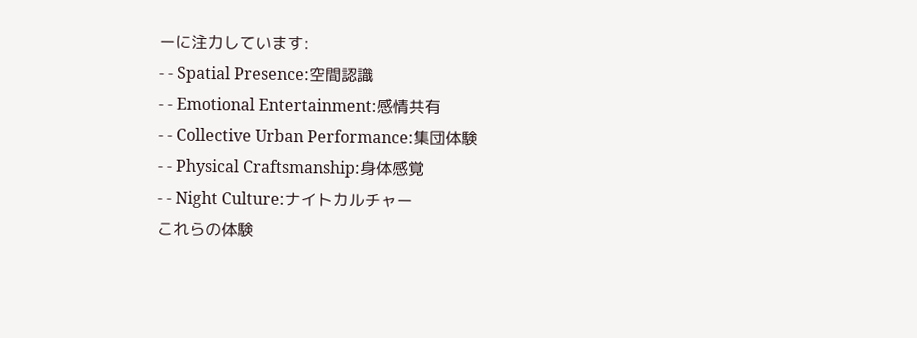ーに注力しています:
- - Spatial Presence:空間認識
- - Emotional Entertainment:感情共有
- - Collective Urban Performance:集団体験
- - Physical Craftsmanship:身体感覚
- - Night Culture:ナイトカルチャー
これらの体験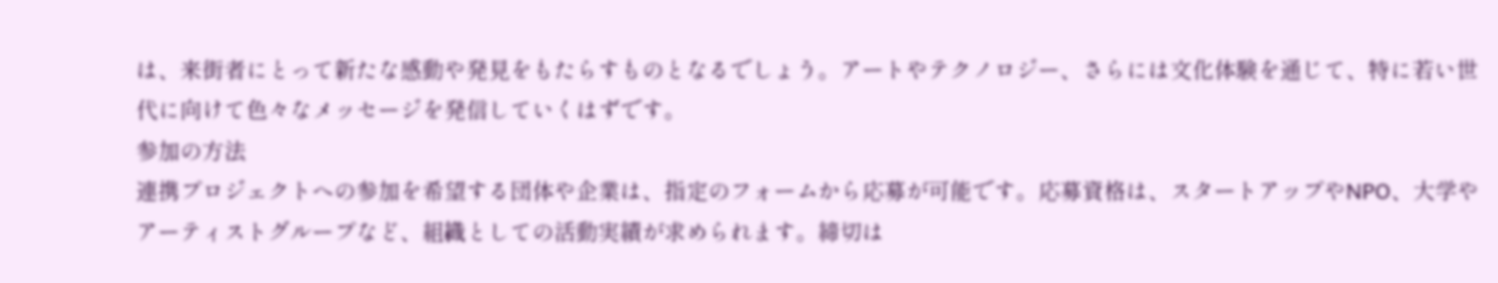は、来街者にとって新たな感動や発見をもたらすものとなるでしょう。アートやテクノロジー、さらには文化体験を通じて、特に若い世代に向けて色々なメッセージを発信していくはずです。
参加の方法
連携プロジェクトへの参加を希望する団体や企業は、指定のフォームから応募が可能です。応募資格は、スタートアップやNPO、大学やアーティストグループなど、組織としての活動実績が求められます。締切は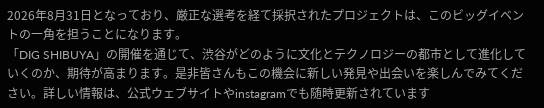2026年8月31日となっており、厳正な選考を経て採択されたプロジェクトは、このビッグイベントの一角を担うことになります。
「DIG SHIBUYA」の開催を通じて、渋谷がどのように文化とテクノロジーの都市として進化していくのか、期待が高まります。是非皆さんもこの機会に新しい発見や出会いを楽しんでみてください。詳しい情報は、公式ウェブサイトやinstagramでも随時更新されています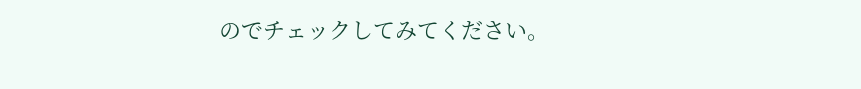のでチェックしてみてください。